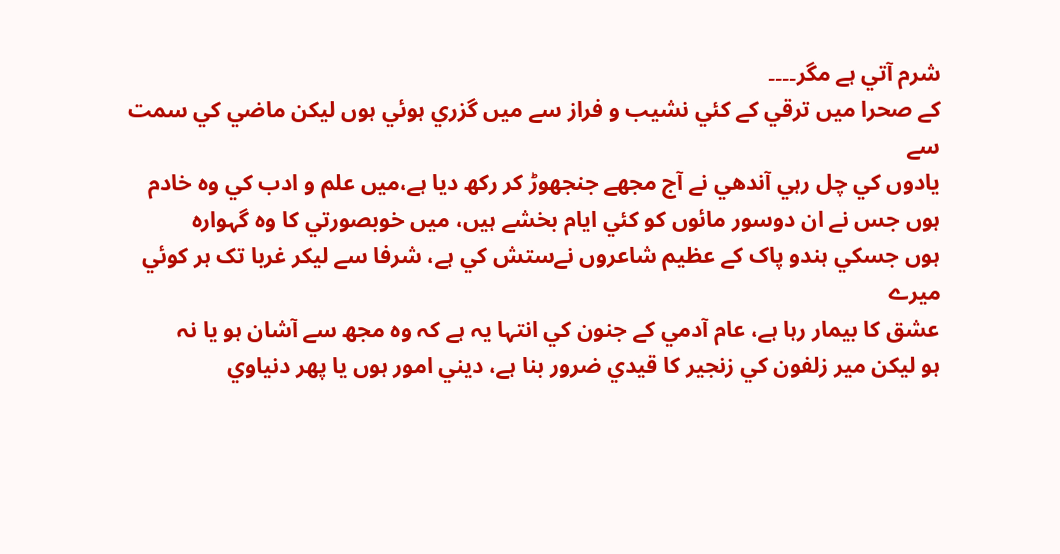شرم آتي ہے مگر۔۔۔۔
کے صحرا ميں ترقي کے کئي نشيب و فراز سے ميں گزري ہوئي ہوں ليکن ماضي کي سمت سے
يادوں کي چل رہي آندھي نے آج مجھے جنجھوڑ کر رکھ ديا ہے،ميں علم و ادب کي وہ خادم
ہوں جس نے ان دوسور مائوں کو کئي ايام بخشے ہيں، ميں خوبصورتي کا وہ گہوارہ
ہوں جسکي ہندو پاک کے عظيم شاعروں نےستش کي ہے، شرفا سے ليکر غربا تک ہر کوئي ميرے
عشق کا بيمار رہا ہے، عام آدمي کے جنون کي انتہا يہ ہے کہ وہ مجھ سے آشان ہو يا نہ
ہو ليکن مير زلفون کي زنجير کا قيدي ضرور بنا ہے، ديني امور ہوں يا پھر دنياوي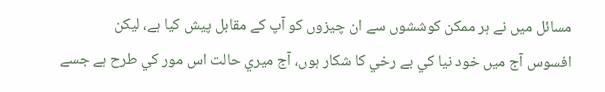مسائل ميں نے ہر ممکن کوششوں سے ان چيزوں کو آپ کے مقابل پيش کيا ہے، ليکن
افسوس آج ميں خود نيا کي بے رخي کا شکار ہوں، آج ميري حالت اس مور کي طرح ہے جسے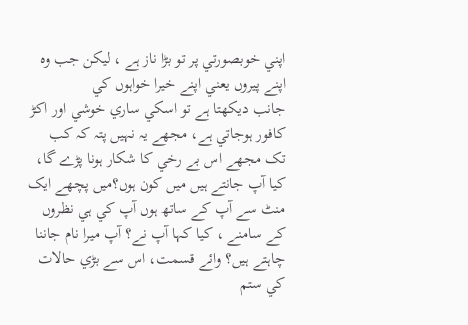اپني خوبصورتي پر تو بڑا ناز ہے ، ليکن جب وہ اپنے پيروں يعني اپنے خيرا خواہوں کي
جانب ديکھتا ہے تو اسکي ساري خوشي اور اکڑ کافور ہوجاتي ہے، مجھے يہ نہيں پتہ کہ کب
تک مجھے اس بے رخي کا شکار ہونا پڑے گا، کيا آپ جانتے ہيں ميں کون ہوں؟ميں پچھے ايک
منٹ سے آپ کے ساتھ ہوں آپ کي ہي نظروں کے سامنے ، کيا کہا آپ نے؟ آپ ميرا نام جاننا
چاہتے ہيں؟ وائے قسمت، اس سے بڑي حالات کي ستم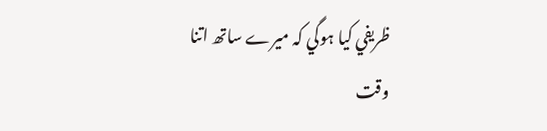ظريفي کيا ہوگي کہ ميرے ساتھ اتنا
وقت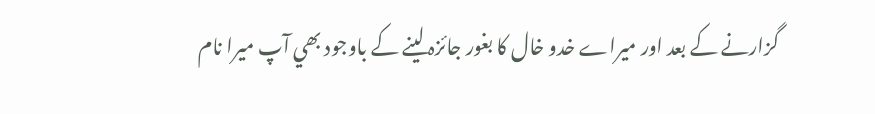گزارنے کے بعد اور ميراے خدو خال کا بغور جائزہ لينے کے باوجود بھي آپ ميرا نام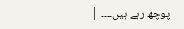پوچھ رہے ہيں۔۔۔۔ |